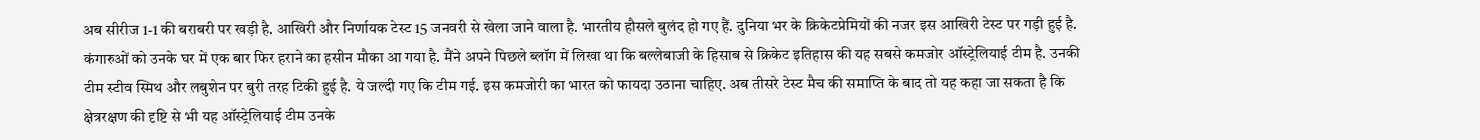अब सीरीज 1-1 की बराबरी पर खड़ी है. आखिरी और निर्णायक टेस्ट 15 जनवरी से खेला जाने वाला है. भारतीय हौसले बुलंद हो गए हैं. दुनिया भर के क्रिकेटप्रेमियों की नजर इस आखिरी टेस्ट पर गड़ी हुई है. कंगारुओं को उनके घर में एक बार फिर हराने का हसीन मौका आ गया है. मैंने अपने पिछले ब्लॉग में लिखा था कि बल्लेबाजी के हिसाब से क्रिकेट इतिहास की यह सबसे कमजोर ऑस्ट्रेलियाई टीम है. उनकी टीम स्टीव स्मिथ और लबुशेन पर बुरी तरह टिकी हुई है. ये जल्दी गए कि टीम गई. इस कमजोरी का भारत को फायदा उठाना चाहिए. अब तीसरे टेस्ट मैच की समाप्ति के बाद तो यह कहा जा सकता है कि क्षेत्ररक्षण की दृष्टि से भी यह ऑस्ट्रेलियाई टीम उनके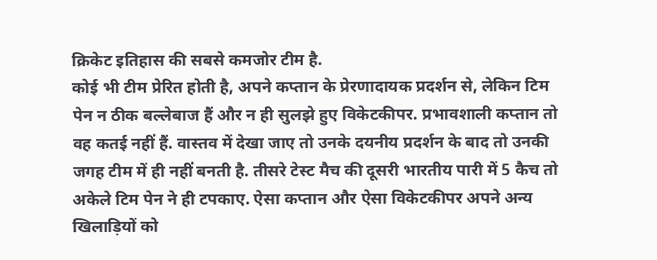क्रिकेट इतिहास की सबसे कमजोर टीम है.
कोई भी टीम प्रेरित होती है, अपने कप्तान के प्रेरणादायक प्रदर्शन से, लेकिन टिम पेन न ठीक बल्लेबाज हैं और न ही सुलझे हुए विकेटकीपर. प्रभावशाली कप्तान तो वह कतई नहीं हैं. वास्तव में देखा जाए तो उनके दयनीय प्रदर्शन के बाद तो उनकी जगह टीम में ही नहीं बनती है. तीसरे टेस्ट मैच की दूसरी भारतीय पारी में 5 कैच तो अकेले टिम पेन ने ही टपकाए. ऐसा कप्तान और ऐसा विकेटकीपर अपने अन्य खिलाड़ियों को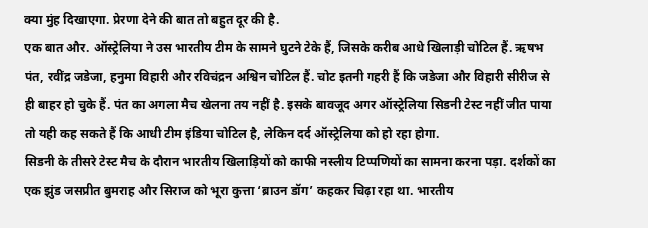क्या मुंह दिखाएगा. प्रेरणा देने की बात तो बहुत दूर की है.
एक बात और. ऑस्ट्रेलिया ने उस भारतीय टीम के सामने घुटने टेके हैं, जिसके करीब आधे खिलाड़ी चोटिल हैं. ऋषभ पंत, रवींद्र जडेजा, हनुमा विहारी और रविचंद्रन अश्विन चोटिल हैं. चोट इतनी गहरी हैं कि जडेजा और विहारी सीरीज से ही बाहर हो चुके हैं. पंत का अगला मैच खेलना तय नहीं है. इसके बावजूद अगर ऑस्ट्रेलिया सिडनी टेस्ट नहीं जीत पाया तो यही कह सकते हैं कि आधी टीम इंडिया चोटिल है, लेकिन दर्द ऑस्ट्रेलिया को हो रहा होगा.
सिडनी के तीसरे टेस्ट मैच के दौरान भारतीय खिलाड़ियों को काफी नस्लीय टिप्पणियों का सामना करना पड़ा. दर्शकों का एक झुंड जसप्रीत बुमराह और सिराज को भूरा कुत्ता ‘ब्राउन डॉग’ कहकर चिढ़ा रहा था. भारतीय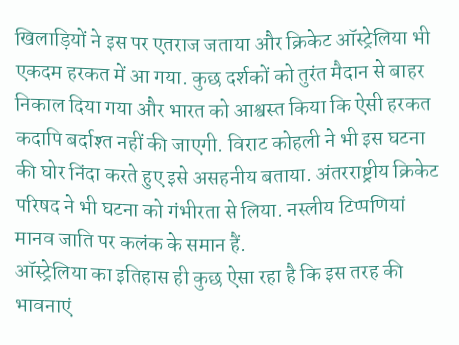खिलाड़ियों ने इस पर एतराज जताया और क्रिकेट ऑस्ट्रेलिया भी एकदम हरकत में आ गया. कुछ दर्शकों को तुरंत मैदान से बाहर निकाल दिया गया और भारत को आश्वस्त किया कि ऐसी हरकत कदापि बर्दाश्त नहीं की जाएगी. विराट कोहली ने भी इस घटना की घोर निंदा करते हुए इसे असहनीय बताया. अंतरराष्ट्रीय क्रिकेट परिषद ने भी घटना को गंभीरता से लिया. नस्लीय टिप्पणियां मानव जाति पर कलंक के समान हैं.
ऑस्ट्रेलिया का इतिहास ही कुछ ऐसा रहा है कि इस तरह की भावनाएं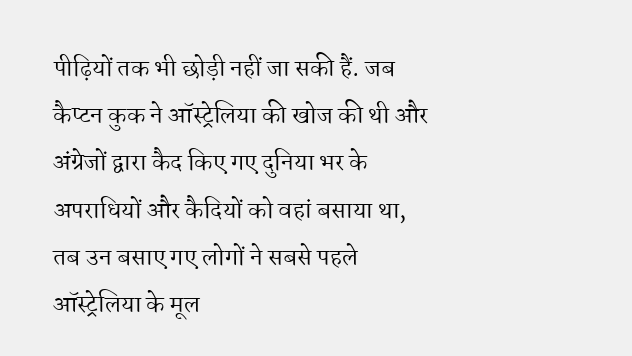पीढ़ियों तक भी छोड़ी नहीं जा सकी हैं. जब कैप्टन कुक ने ऑस्ट्रेलिया की खोज की थी और अंग्रेजों द्वारा कैद किए गए दुनिया भर के अपराधियों और कैदियों को वहां बसाया था, तब उन बसाए गए लोगों ने सबसे पहले ऑस्ट्रेलिया के मूल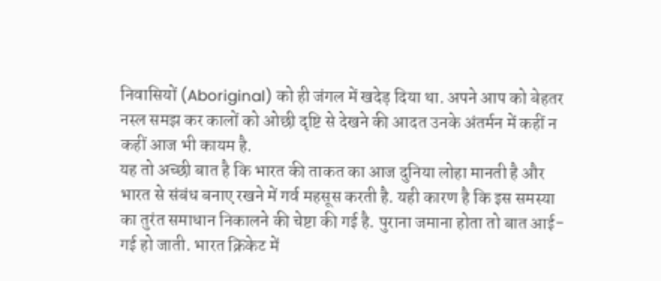निवासियों (Aboriginal) को ही जंगल में खदेड़ दिया था. अपने आप को बेहतर नस्ल समझ कर कालों को ओछी दृष्टि से देखने की आदत उनके अंतर्मन में कहीं न कहीं आज भी कायम है.
यह तो अच्छी बात है कि भारत की ताकत का आज दुनिया लोहा मानती है और भारत से संबंध बनाए रखने में गर्व महसूस करती है. यही कारण है कि इस समस्या का तुरंत समाधान निकालने की चेष्टा की गई है. पुराना जमाना होता तो बात आई-गई हो जाती. भारत क्रिकेट में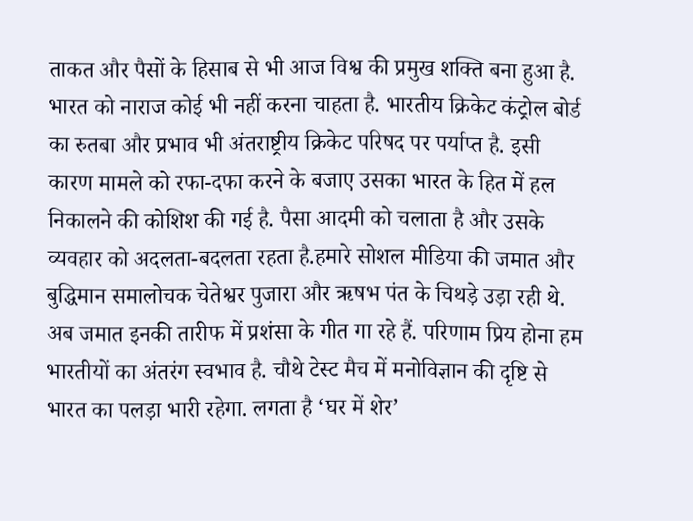ताकत और पैसों के हिसाब से भी आज विश्व की प्रमुख शक्ति बना हुआ है. भारत को नाराज कोई भी नहीं करना चाहता है. भारतीय क्रिकेट कंट्रोल बोर्ड का रुतबा और प्रभाव भी अंतराष्ट्रीय क्रिकेट परिषद पर पर्याप्त है. इसी कारण मामले को रफा-दफा करने के बजाए उसका भारत के हित में हल निकालने की कोशिश की गई है. पैसा आदमी को चलाता है और उसके व्यवहार को अदलता-बदलता रहता है.हमारे सोशल मीडिया की जमात और बुद्धिमान समालोचक चेतेश्वर पुजारा और ऋषभ पंत के चिथड़े उड़ा रही थे. अब जमात इनकी तारीफ में प्रशंसा के गीत गा रहे हैं. परिणाम प्रिय होना हम भारतीयों का अंतरंग स्वभाव है. चौथे टेस्ट मैच में मनोविज्ञान की दृष्टि से भारत का पलड़ा भारी रहेगा. लगता है ‘घर में शेर’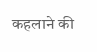कहलाने की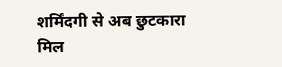शर्मिंदगी से अब छुटकारा मिल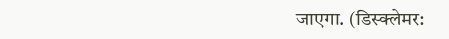जाएगा. (डिस्क्लेमर: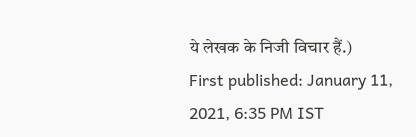ये लेखक के निजी विचार हैं.)
First published: January 11, 2021, 6:35 PM IST